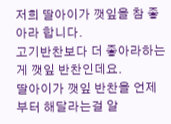저희 딸아이가 깻잎을 참 좋아라 합니다.
고기반찬보다 더 좋아라하는게 깻잎 반찬인데요.
딸아이가 깻잎 반찬을 언제부터 해달라는걸 알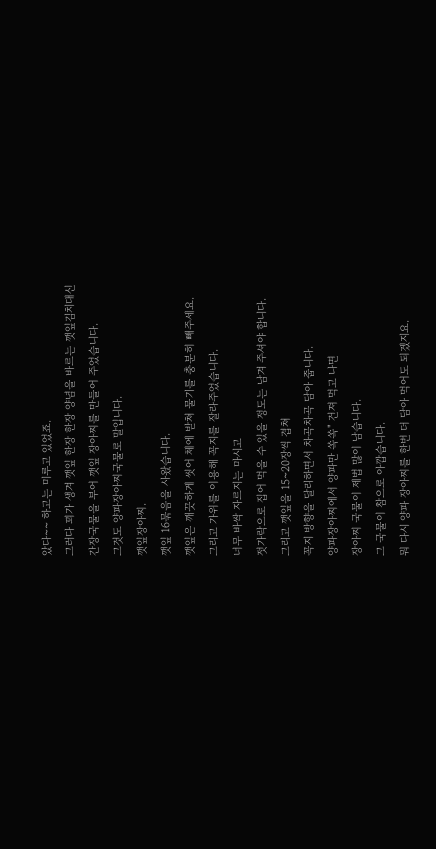았다~~ 하고는 미루고 있었죠.
그러다 꾀가 생겨 깻잎 한장 한장 양념을 바르는 깻잎김치대신
간장국물을 부어 깻잎 장아찌를 만들어 주었습니다.
그것도 양파장아찌국물로 말입니다.
깻잎장아찌.
깻잎 16묶음을 사왔습니다.
깻잎은 깨끗하게 씻어 체에 받쳐 물기를 충분히 빼주세요.
그리고 가위를 이용해 꼭지를 잘라주었습니다.
너무 바싹 자르지는 마시고
젓가락으로 집어 먹을 수 있을 정도는 남겨 주셔야 합니다.
그리고 깻잎을 15~20장씩 겹쳐
꼭지 방향을 달리하면서 차곡차곡 담아 줍니다.
양파장아찌에서 양파만 쏙쏙" 건져 먹고 나면
장아찌 국물이 제법 많이 남습니다.
그 국물이 참으로 아깝습니다.
뭐 다시 양파 장아찌를 한번 더 담아 먹어도 되겠지요.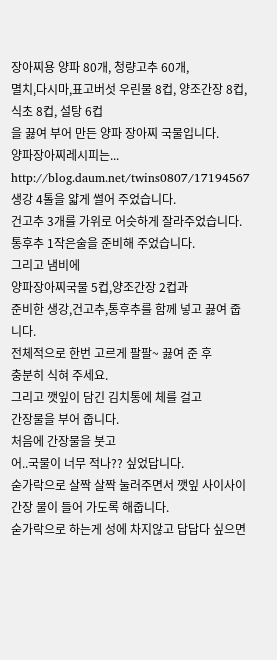장아찌용 양파 80개, 청량고추 60개,
멸치,다시마,표고버섯 우린물 8컵, 양조간장 8컵, 식초 8컵, 설탕 6컵
을 끓여 부어 만든 양파 장아찌 국물입니다.
양파장아찌레시피는...
http://blog.daum.net/twins0807/17194567
생강 4톨을 얇게 썰어 주었습니다.
건고추 3개를 가위로 어슷하게 잘라주었습니다.
통후추 1작은술을 준비해 주었습니다.
그리고 냄비에
양파장아찌국물 5컵,양조간장 2컵과
준비한 생강,건고추,통후추를 함께 넣고 끓여 줍니다.
전체적으로 한번 고르게 팔팔~ 끓여 준 후
충분히 식혀 주세요.
그리고 깻잎이 담긴 김치통에 체를 걸고
간장물을 부어 줍니다.
처음에 간장물을 붓고
어..국물이 너무 적나?? 싶었답니다.
숟가락으로 살짝 살짝 눌러주면서 깻잎 사이사이 간장 물이 들어 가도록 해줍니다.
숟가락으로 하는게 성에 차지않고 답답다 싶으면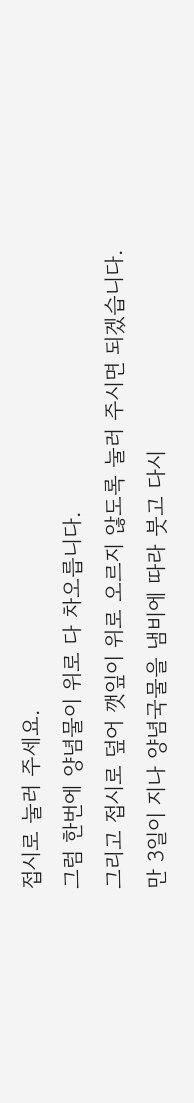접시로 눌러 주세요.
그럼 한번에 양념물이 위로 다 차오릅니다.
그리고 접시로 덮어 깻잎이 위로 오르지 않도록 눌러 주시면 되겠습니다.
만 3일이 지나 양념국물을 냄비에 따라 붓고 다시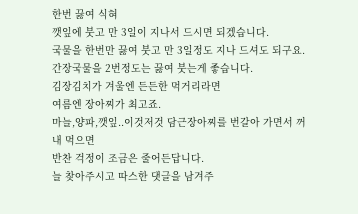한번 끓여 식혀
깻잎에 붓고 만 3일이 지나서 드시면 되겠습니다.
국물을 한번만 끓여 붓고 만 3일정도 지나 드셔도 되구요.
간장국물을 2번정도는 끓여 붓는게 좋습니다.
김장김치가 겨울엔 든든한 먹거리라면
여름엔 장아찌가 최고죠.
마늘,양파,깻잎..이것저것 담근장아찌를 번갈아 가면서 꺼내 먹으면
반찬 걱정이 조금은 줄어든답니다.
늘 찾아주시고 따스한 댓글을 남겨주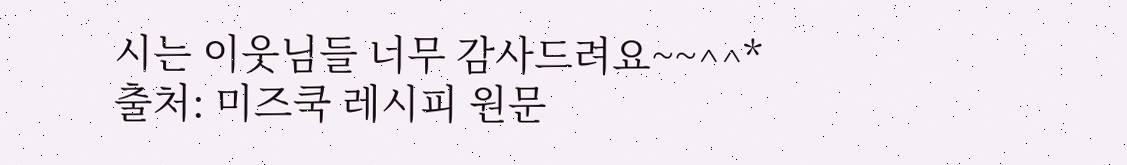시는 이웃님들 너무 감사드려요~~^^*
출처: 미즈쿡 레시피 원문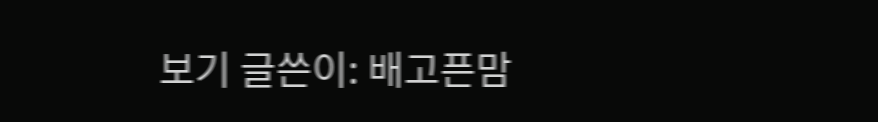보기 글쓴이: 배고픈맘